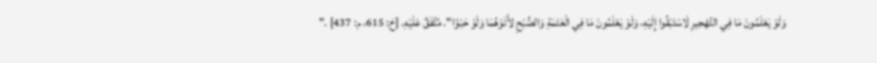وَلَوْ يَعْلَمُونَ مَا فِي التَّهْجيرِ لَاسْتَبَقُوا إِلَيْهِ، وَلَوْ يَعْلَمُونَ مَا فِي الْعَتَمَةِ وَالصُّبْحِ لأَتَوْهُمَا وَلَوْ حَبْوًا". مُتَّفَقٌ عَلَيْهِ. [خ: 615، م: 437] ."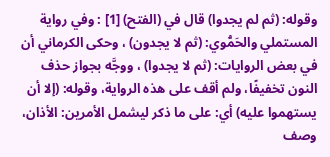وقوله: (ثم لم يجدوا) قال في (الفتح) [1] : وفي رواية المستملي والحَمُّوي: (ثم لا يجدون) ، وحكى الكرماني أن في بعض الروايات: (ثم لا يجدوا) ، ووجَّه بجواز حذف النون تخفيفًا، ولم أقف على هذه الرواية، وقوله: (إلا أن يستهموا عليه) أي: على ما ذكر ليشمل الأمرين: الأذان، وصف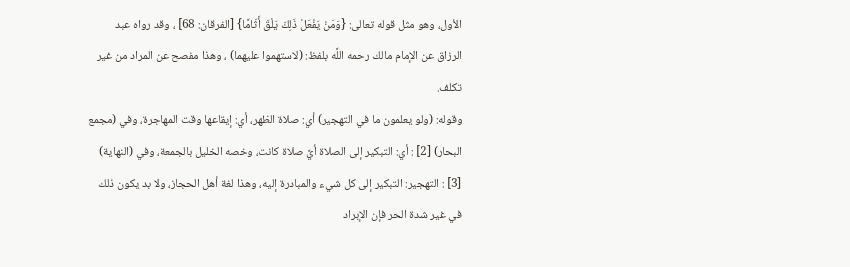الأول، وهو مثل قوله تعالى: {وَمَنْ يَفْعَلْ ذَلِكَ يَلْقَ أَثَامًا} [الفرقان: 68] ، وقد رواه عبد الرزاق عن الإمام مالك رحمه اللَّه بلفظ: (لاستهموا عليهما) ، وهذا مفصح عن المراد من غير تكلف.
وقوله: (ولو يعلمون ما في التهجير) أي: صلاة الظهر، أي: إيقاعها وقت المهاجرة، وفي (مجمع البحار) [2] : أي: التبكير إلى الصلاة أيَّ صلاة كانت، وخصه الخليل بالجمعة، وفي (النهاية) [3] : التهجير: التبكير إلى كل شيء والمبادرة إليه، وهذا لغة أهل الحجاز، ولا بد يكون ذلك في غير شدة الحر فإن الإبراد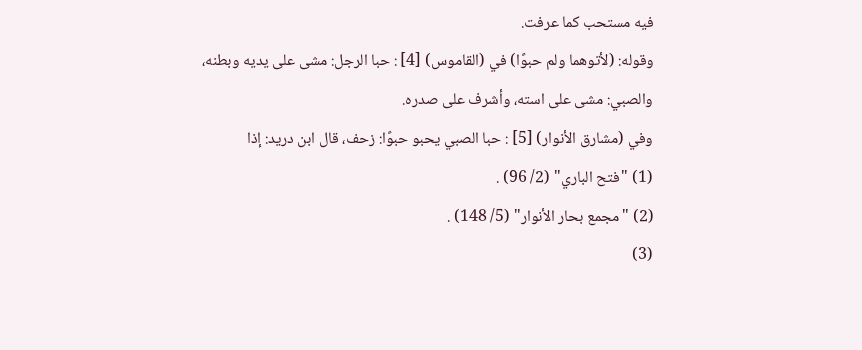فيه مستحب كما عرفت.
وقوله: (لأتوهما ولم حبوًا) في (القاموس) [4] : حبا الرجل: مشى على يديه وبطنه، والصبي: مشى على استه، وأشرف على صدره.
وفي (مشارق الأنوار) [5] : حبا الصبي يحبو حبوًا: زحف، قال ابن دريد: إذا
(1) "فتح الباري" (2/ 96) .
(2) "مجمع بحار الأنوار" (5/ 148) .
(3)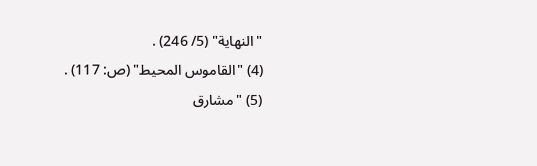"النهاية" (5/ 246) .
(4) "القاموس المحيط" (ص: 117) .
(5) "مشارق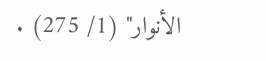الأنوار" (1/ 275) .